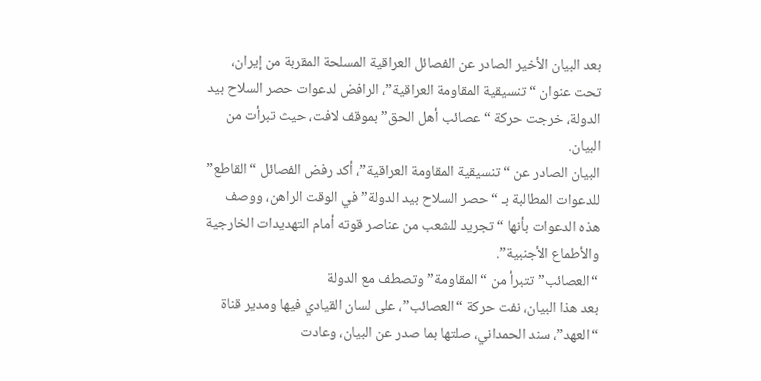بعد البيان الأخير الصادر عن الفصائل العراقية المسلحة المقربة من إيران، تحت عنوان “تنسيقية المقاومة العراقية”، الرافض لدعوات حصر السلاح بيد الدولة، خرجت حركة “عصائب أهل الحق” بموقف لافت، حيث تبرأت من البيان.
البيان الصادر عن “تنسيقية المقاومة العراقية”، أكد رفض الفصائل “القاطع” للدعوات المطالبة بـ “حصر السلاح بيد الدولة” في الوقت الراهن، ووصف هذه الدعوات بأنها “تجريد للشعب من عناصر قوته أمام التهديدات الخارجية والأطماع الأجنبية”.
“العصائب” تتبرأ من “المقاومة” وتصطف مع الدولة
بعد هذا البيان، نفت حركة “العصائب”، على لسان القيادي فيها ومدير قناة “العهد”، سند الحمداني، صلتها بما صدر عن البيان، وعادت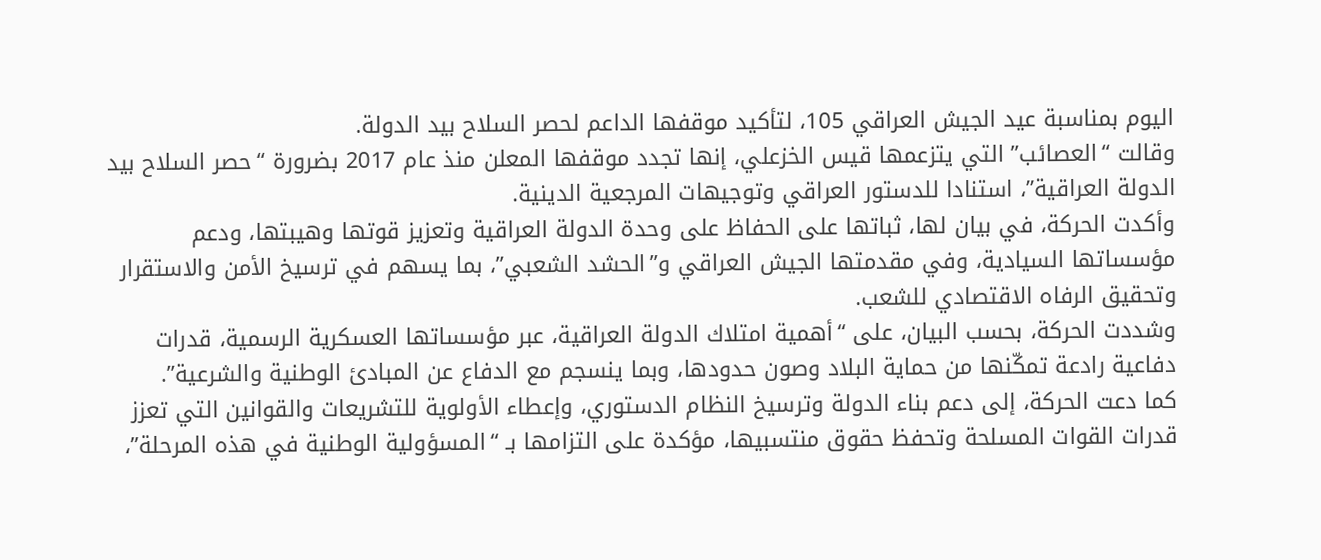اليوم بمناسبة عيد الجيش العراقي 105، لتأكيد موقفها الداعم لحصر السلاح بيد الدولة.
وقالت “العصائب” التي يتزعمها قيس الخزعلي، إنها تجدد موقفها المعلن منذ عام 2017 بضرورة “حصر السلاح بيد الدولة العراقية”، استنادا للدستور العراقي وتوجيهات المرجعية الدينية.
وأكدت الحركة، في بيان لها، ثباتها على الحفاظ على وحدة الدولة العراقية وتعزيز قوتها وهيبتها، ودعم مؤسساتها السيادية، وفي مقدمتها الجيش العراقي و”الحشد الشعبي”، بما يسهم في ترسيخ الأمن والاستقرار وتحقيق الرفاه الاقتصادي للشعب.
وشددت الحركة، بحسب البيان، على “أهمية امتلاك الدولة العراقية، عبر مؤسساتها العسكرية الرسمية، قدرات دفاعية رادعة تمكّنها من حماية البلاد وصون حدودها، وبما ينسجم مع الدفاع عن المبادئ الوطنية والشرعية”.
كما دعت الحركة، إلى دعم بناء الدولة وترسيخ النظام الدستوري، وإعطاء الأولوية للتشريعات والقوانين التي تعزز قدرات القوات المسلحة وتحفظ حقوق منتسبيها، مؤكدة على التزامها بـ “المسؤولية الوطنية في هذه المرحلة”،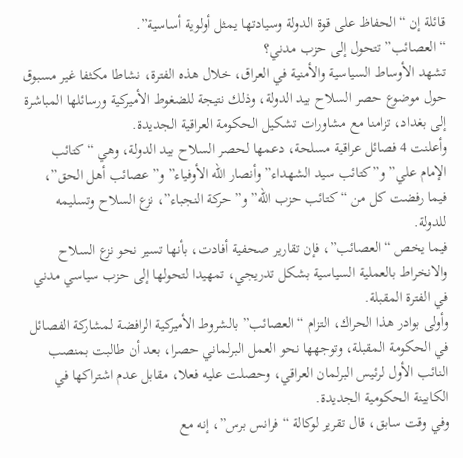قائلة إن “الحفاظ على قوة الدولة وسيادتها يمثل أولوية أساسية”.
“العصائب” تتحول إلى حزب مدني؟
تشهد الأوساط السياسية والأمنية في العراق، خلال هذه الفترة، نشاطا مكثفا غير مسبوق حول موضوع حصر السلاح بيد الدولة، وذلك نتيجة للضغوط الأميركية ورسائلها المباشرة إلى بغداد، تزامنا مع مشاورات تشكيل الحكومة العراقية الجديدة.
وأعلنت 4 فصائل عراقية مسلحة، دعمها لحصر السلاح بيد الدولة، وهي “كتائب الإمام علي” و”كتائب سيد الشهداء” وأنصار الله الأوفياء” و”عصائب أهل الحق”، فيما رفضت كل من “كتائب حزب الله” و”حركة النجباء”، نزع السلاح وتسليمه للدولة.
فيما يخص “العصائب”، فإن تقارير صحفية أفادت، بأنها تسير نحو نزع السلاح والانخراط بالعملية السياسية بشكل تدريجي، تمهيدا لتحولها إلى حزب سياسي مدني في الفترة المقبلة.
وأولى بوادر هذا الحراك، التزام “العصائب” بالشروط الأميركية الرافضة لمشاركة الفصائل في الحكومة المقبلة، وتوجهها نحو العمل البرلماني حصرا، بعد أن طالبت بمنصب النائب الأول لرئيس البرلمان العراقي، وحصلت عليه فعلا، مقابل عدم اشتراكها في الكابينة الحكومية الجديدة.
وفي وقت سابق، قال تقرير لوكالة “فرانس برس”، إنه مع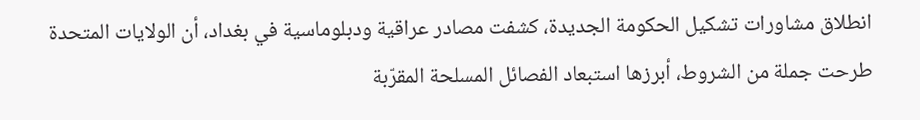انطلاق مشاورات تشكيل الحكومة الجديدة، كشفت مصادر عراقية ودبلوماسية في بغداد، أن الولايات المتحدة طرحت جملة من الشروط، أبرزها استبعاد الفصائل المسلحة المقرّبة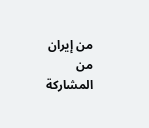من إيران من المشاركة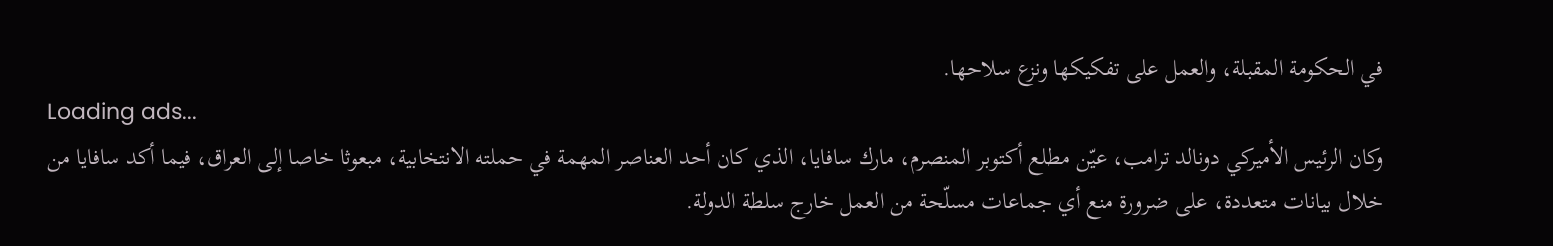في الحكومة المقبلة، والعمل على تفكيكها ونزع سلاحها.
Loading ads...
وكان الرئيس الأميركي دونالد ترامب، عيّن مطلع أكتوبر المنصرم، مارك سافايا، الذي كان أحد العناصر المهمة في حملته الانتخابية، مبعوثا خاصا إلى العراق، فيما أكد سافايا من خلال بيانات متعددة، على ضرورة منع أي جماعات مسلّحة من العمل خارج سلطة الدولة.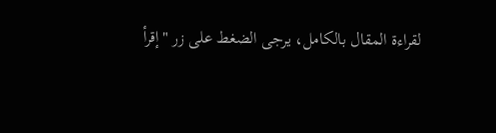لقراءة المقال بالكامل، يرجى الضغط على زر "إقرأ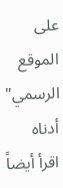على الموقع الرسمي" أدناه
اقرأ أيضاً